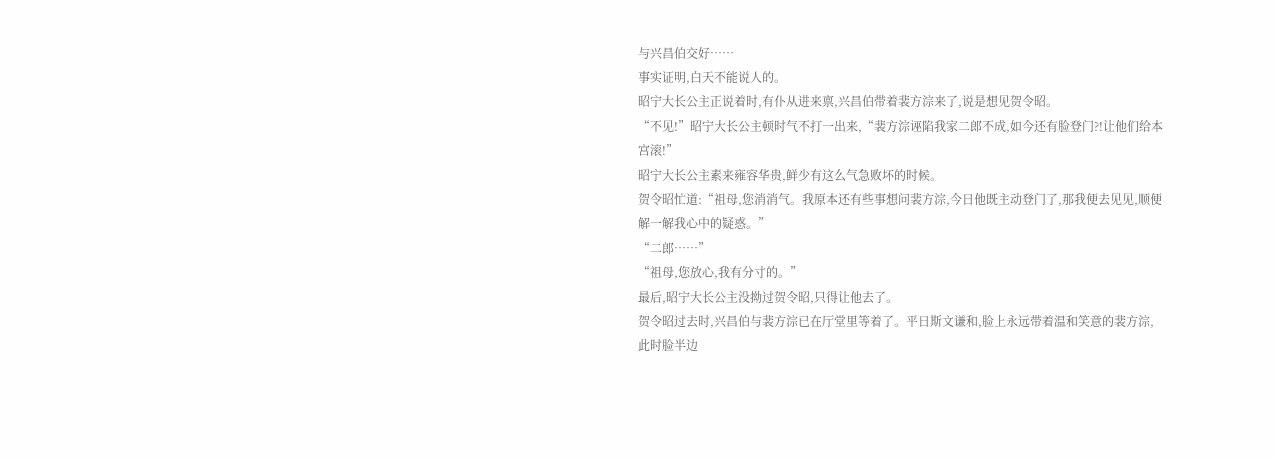与兴昌伯交好……
事实证明,白天不能说人的。
昭宁大长公主正说着时,有仆从进来禀,兴昌伯带着裴方淙来了,说是想见贺令昭。
“不见!”昭宁大长公主顿时气不打一出来,“裴方淙诬陷我家二郎不成,如今还有脸登门?!让他们给本宫滚!”
昭宁大长公主素来雍容华贵,鲜少有这么气急败坏的时候。
贺令昭忙道:“祖母,您消消气。我原本还有些事想问裴方淙,今日他既主动登门了,那我便去见见,顺便解一解我心中的疑惑。”
“二郎……”
“祖母,您放心,我有分寸的。”
最后,昭宁大长公主没拗过贺令昭,只得让他去了。
贺令昭过去时,兴昌伯与裴方淙已在厅堂里等着了。平日斯文谦和,脸上永远带着温和笑意的裴方淙,此时脸半边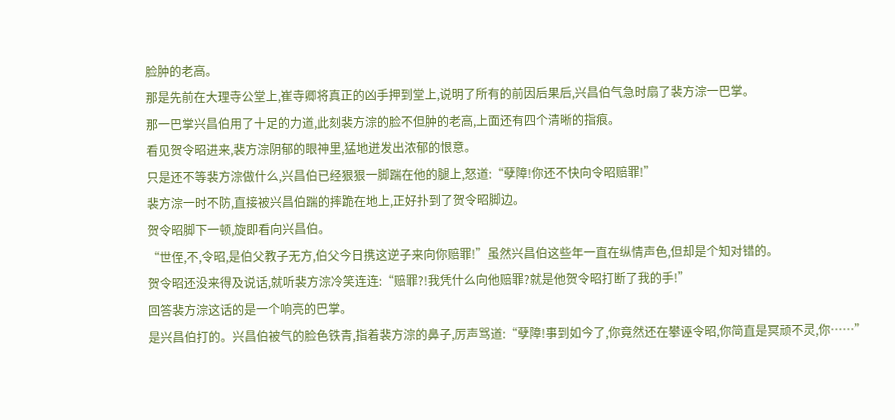脸肿的老高。
那是先前在大理寺公堂上,崔寺卿将真正的凶手押到堂上,说明了所有的前因后果后,兴昌伯气急时扇了裴方淙一巴掌。
那一巴掌兴昌伯用了十足的力道,此刻裴方淙的脸不但肿的老高,上面还有四个清晰的指痕。
看见贺令昭进来,裴方淙阴郁的眼神里,猛地迸发出浓郁的恨意。
只是还不等裴方淙做什么,兴昌伯已经狠狠一脚踹在他的腿上,怒道:“孽障!你还不快向令昭赔罪!”
裴方淙一时不防,直接被兴昌伯踹的摔跪在地上,正好扑到了贺令昭脚边。
贺令昭脚下一顿,旋即看向兴昌伯。
“世侄,不,令昭,是伯父教子无方,伯父今日携这逆子来向你赔罪!”虽然兴昌伯这些年一直在纵情声色,但却是个知对错的。
贺令昭还没来得及说话,就听裴方淙冷笑连连:“赔罪?!我凭什么向他赔罪?就是他贺令昭打断了我的手!”
回答裴方淙这话的是一个响亮的巴掌。
是兴昌伯打的。兴昌伯被气的脸色铁青,指着裴方淙的鼻子,厉声骂道:“孽障!事到如今了,你竟然还在攀诬令昭,你简直是冥顽不灵,你……”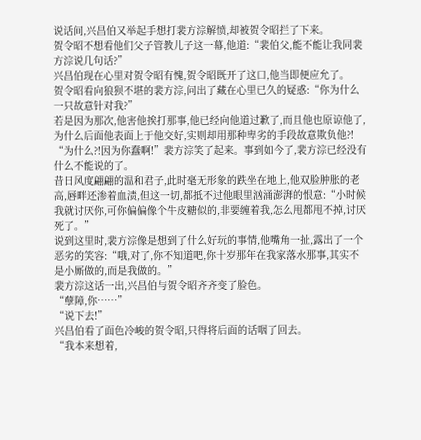说话间,兴昌伯又举起手想打裴方淙解愤,却被贺令昭拦了下来。
贺令昭不想看他们父子管教儿子这一幕,他道:“裴伯父,能不能让我同裴方淙说几句话?”
兴昌伯现在心里对贺令昭有愧,贺令昭既开了这口,他当即便应允了。
贺令昭看向狼狈不堪的裴方淙,问出了藏在心里已久的疑惑:“你为什么一只故意针对我?”
若是因为那次,他害他挨打那事,他已经向他道过歉了,而且他也原谅他了,为什么后面他表面上于他交好,实则却用那种卑劣的手段故意欺负他?!
“为什么?!因为你蠢啊!”裴方淙笑了起来。事到如今了,裴方淙已经没有什么不能说的了。
昔日风度翩翩的温和君子,此时毫无形象的跌坐在地上,他双脸肿胀的老高,唇畔还渗着血渍,但这一切,都抵不过他眼里汹涌澎湃的恨意:“小时候我就讨厌你,可你偏偏像个牛皮糖似的,非要缠着我,怎么甩都甩不掉,讨厌死了。”
说到这里时,裴方淙像是想到了什么好玩的事情,他嘴角一扯,露出了一个恶劣的笑容:“哦,对了,你不知道吧,你十岁那年在我家落水那事,其实不是小厮做的,而是我做的。”
裴方淙这话一出,兴昌伯与贺令昭齐齐变了脸色。
“孽障,你……”
“说下去!”
兴昌伯看了面色冷峻的贺令昭,只得将后面的话咽了回去。
“我本来想着,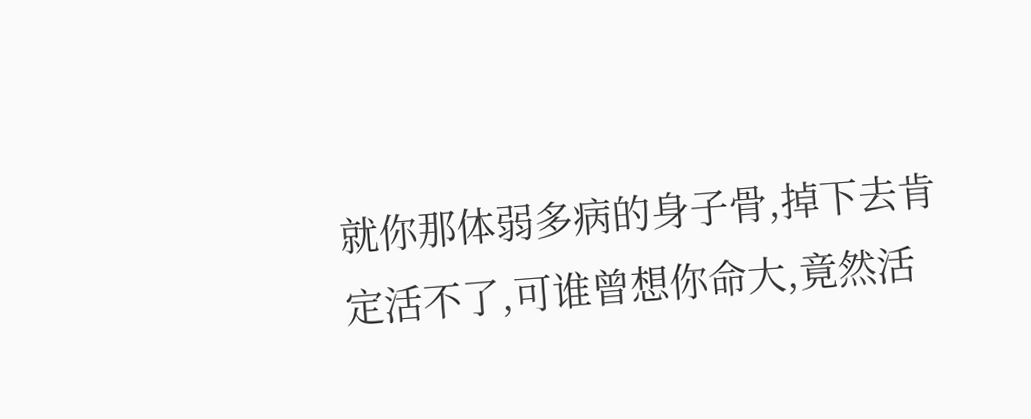就你那体弱多病的身子骨,掉下去肯定活不了,可谁曾想你命大,竟然活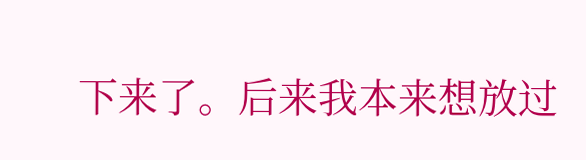下来了。后来我本来想放过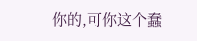你的,可你这个蠢